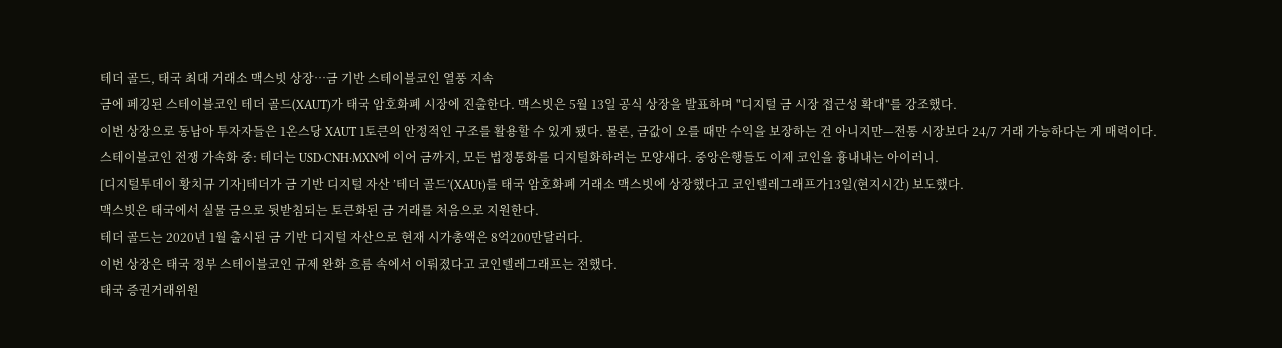테더 골드, 태국 최대 거래소 맥스빗 상장…금 기반 스테이블코인 열풍 지속
금에 페깅된 스테이블코인 테더 골드(XAUT)가 태국 암호화폐 시장에 진출한다. 맥스빗은 5월 13일 공식 상장을 발표하며 "디지털 금 시장 접근성 확대"를 강조했다.
이번 상장으로 동남아 투자자들은 1온스당 XAUT 1토큰의 안정적인 구조를 활용할 수 있게 됐다. 물론, 금값이 오를 때만 수익을 보장하는 건 아니지만—전통 시장보다 24/7 거래 가능하다는 게 매력이다.
스테이블코인 전쟁 가속화 중: 테더는 USD·CNH·MXN에 이어 금까지, 모든 법정통화를 디지털화하려는 모양새다. 중앙은행들도 이제 코인을 흉내내는 아이러니.
[디지털투데이 황치규 기자]테더가 금 기반 디지털 자산 ’테더 골드’(XAUt)를 태국 암호화폐 거래소 맥스빗에 상장했다고 코인텔레그래프가13일(현지시간) 보도했다.
맥스빗은 태국에서 실물 금으로 뒷받침되는 토큰화된 금 거래를 처음으로 지원한다.
테더 골드는 2020년 1월 출시된 금 기반 디지털 자산으로 현재 시가총액은 8억200만달러다.
이번 상장은 태국 정부 스테이블코인 규제 완화 흐름 속에서 이뤄졌다고 코인텔레그래프는 전했다.
태국 증권거래위원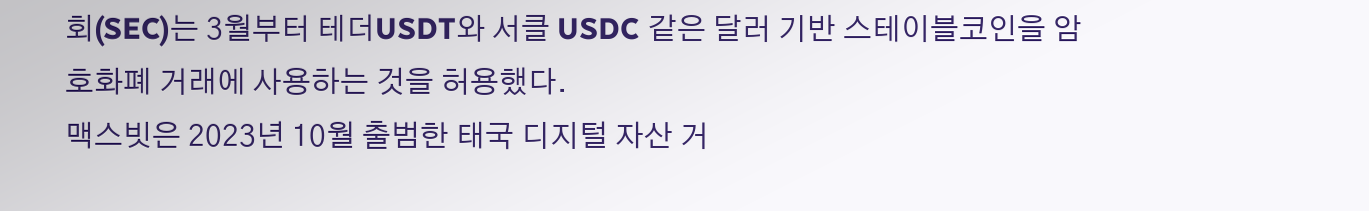회(SEC)는 3월부터 테더USDT와 서클 USDC 같은 달러 기반 스테이블코인을 암호화폐 거래에 사용하는 것을 허용했다.
맥스빗은 2023년 10월 출범한 태국 디지털 자산 거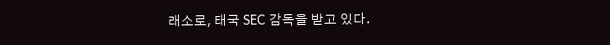래소로, 태국 SEC 감독을 받고 있다.